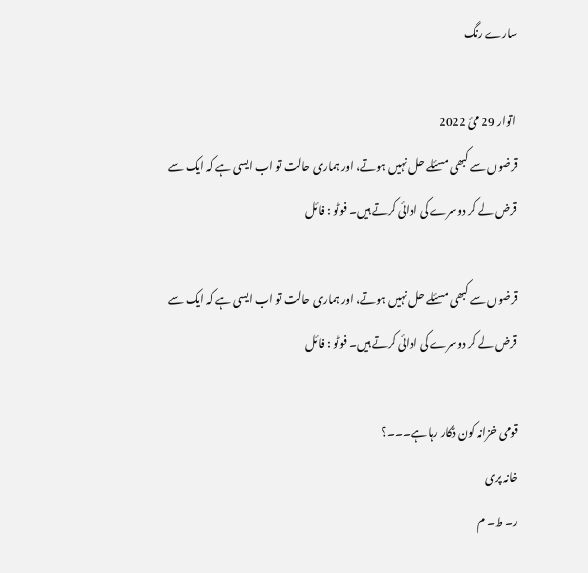سارے رنگ

 اتوار 29 مئ 2022
قرضوں سے کبھی مسئلے حل نہیں ہوتے، اور ہماری حالت تو اب ایسی ہے کہ ایک سے قرض لے کر دوسرے کی ادائی کرتے ہیں۔ فوٹو : فائل

قرضوں سے کبھی مسئلے حل نہیں ہوتے، اور ہماری حالت تو اب ایسی ہے کہ ایک سے قرض لے کر دوسرے کی ادائی کرتے ہیں۔ فوٹو : فائل

قومی خزانہ کون ڈکار رہا ہے۔۔۔؟
خانہ پری
ر۔ ط۔ م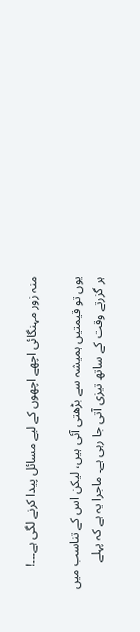منہ زور مہنگائی اچھے اچھوں کے لیے مسائل پیدا کرنے لگی ہے۔۔۔!

یوں تو قیمتیں ہمیشہ سے بڑھتی آئی ہیں، لیکن اس کے تناسب میں ہر گزرتے وقت کے ساتھ تیزی آتی جا رہی ہے۔ ماجرا یہ ہے کہ پہلے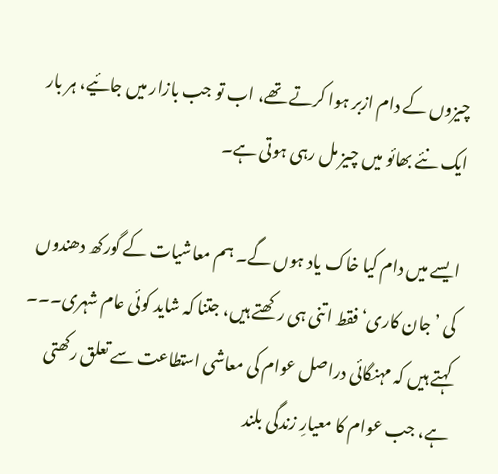چیزوں کے دام ازبر ہوا کرتے تھے، اب تو جب بازار میں جائیے، ہر بار ایک نئے بھائو میں چیز مل رہی ہوتی ہے۔

ایسے میں دام کیا خاک یاد ہوں گے۔ ہم معاشیات کے گورکھ دھندوں کی ’جان کاری‘ فقط اتنی ہی رکھتے ہیں، جتنا کہ شاید کوئی عام شہری۔۔۔ کہتے ہیں کہ مہنگائی دراصل عوام کی معاشی استطاعت سے تعلق رکھتی ہے، جب عوام کا معیارِ زندگی بلند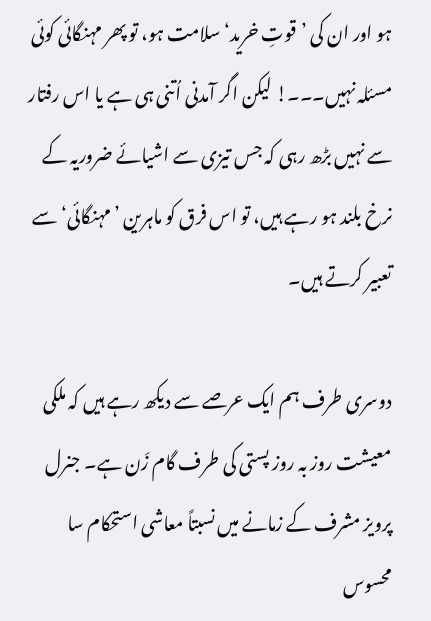ہو اور ان کی ’قوتِ خرید‘ سلامت ہو، تو پھر مہنگائی کوئی مسئلہ نہیں۔۔۔! لیکن اگر آمدنی اُتنی ہی ہے یا اس رفتار سے نہیں بڑھ رہی کہ جس تیزی سے اشیائے ضروریہ کے نرخ بلند ہو رہے ہیں، تو اس فرق کو ماہرین ’مہنگائی‘ سے تعبیر کرتے ہیں۔

دوسری طرف ہم ایک عرصے سے دیکھ رہے ہیں کہ ملکی معیشت روز بہ روز پستی کی طرف گام زَن ہے۔ جنرل پرویز مشرف کے زمانے میں نسبتاً معاشی استحکام سا محسوس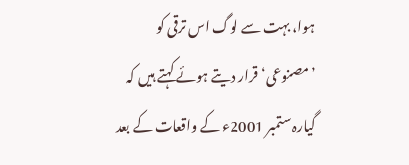ہوا، بہت سے لوگ اس ترقی کو ’مصنوعی‘ قرار دیتے ہوئے کہتے ہیں کہ گیارہ ستمبر 2001ء کے واقعات کے بعد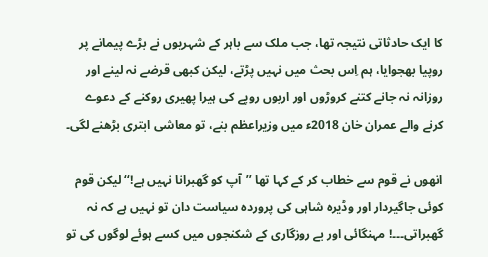کا ایک حادثاتی نتیجہ تھا، جب ملک سے باہر کے شہریوں نے بڑے پیمانے پر روپیا بھجوایا، ہم اِس بحث میں نہیں پڑتے، لیکن کبھی قرضے نہ لینے اور روزانہ نہ جانے کتنے کروڑوں اور اربوں روپے کی ہیرا پھیری روکنے کے دعوے کرنے والے عمران خان 2018ء میں وزیراعظم بنے، تو معاشی ابتری بڑھنے لگی۔

انھوں نے قوم سے خطاب کر کے کہا تھا ’’آپ کو گھبرانا نہیں ہے!‘‘ لیکن قوم کوئی جاگیردار اور وڈیرہ شاہی کی پروردہ سیاست دان تو نہیں ہے کہ نہ گھبراتی۔۔۔! مہنگائی اور بے روزگاری کے شکنجوں میں کسے ہوئے لوگوں کی تو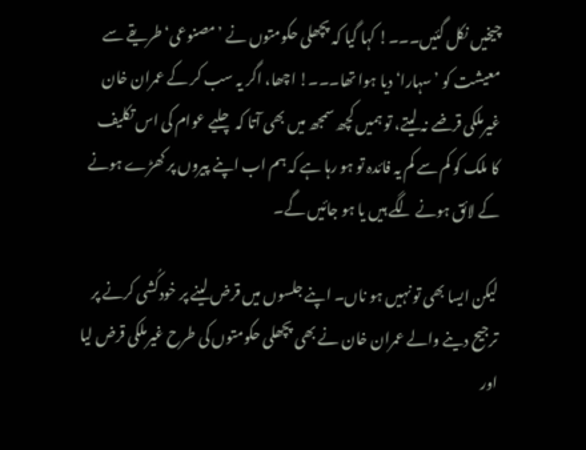چیخیں نکل گئیں۔۔۔! کہا گیا کہ پچھلی حکومتوں نے ’مصنوعی‘ طریقے سے معیشت کو ’سہارا‘ دیا ہوا تھا۔۔۔! اچھا، اگر یہ سب کر کے عمران خان غیرملکی قرضے نہ لیتے، تو ہمیں کچھ سمجھ میں بھی آتا کہ چلیے عوام کی اس تکلیف کا ملک کو کم سے کم یہ فائدہ تو ہو رہا ہے کہ ہم اب اپنے پیروں پر کھڑے ہونے کے لائق ہونے لگے ہیں یا ہو جائیں گے۔

لیکن ایسا بھی تو نہیں ہو ناں۔ اپنے جلسوں میں قرض لینے پر خودکُشی کرنے پر ترجیح دینے والے عمران خان نے بھی پچھلی حکومتوں کی طرح غیرملکی قرض لیا اور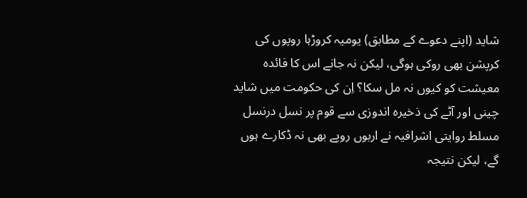شاید (اپنے دعوے کے مطابق) یومیہ کروڑہا روپوں کی کرپشن بھی روکی ہوگی، لیکن نہ جانے اس کا فائدہ معیشت کو کیوں نہ مل سکا؟ اِن کی حکومت میں شاید چینی اور آٹے کی ذخیرہ اندوزی سے قوم پر نسل درنسل مسلط روایتی اشرافیہ نے اربوں روپے بھی نہ ڈکارے ہوں گے، لیکن نتیجہ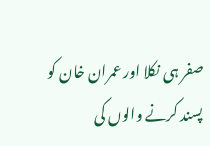صفر ہی نکلا اور عمران خان کو پسند کرنے والوں کی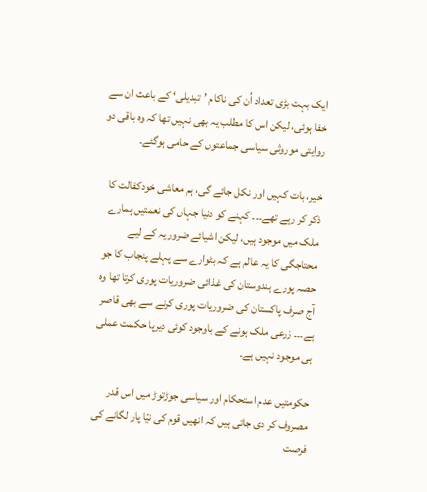ایک بہت بڑی تعداد اُن کی ناکام ’تبدیلی‘ کے باعث ان سے خفا ہوئی، لیکن اس کا مطلب یہ بھی نہیں تھا کہ وہ باقی دو روایتی موروثی سیاسی جماعتوں کے حامی ہوگئے۔

خیر، بات کہیں اور نکل جائے گی، ہم معاشی خودکفالت کا ذکر کر رہے تھے۔۔۔ کہنے کو دنیا جہاں کی نعمتیں ہمارے ملک میں موجود ہیں، لیکن اشیائے ضروریہ کے لیے محتاجگی کا یہ عالم ہے کہ بٹوارے سے پہلے پنجاب کا جو حصہ پورے ہندوستان کی غذائی ضروریات پوری کرتا تھا وہ آج صرف پاکستان کی ضروریات پوری کرنے سے بھی قاصر ہے۔۔۔ زرعی ملک ہونے کے باوجود کوئی دیرپا حکمت عملی ہی موجود نہیں ہے۔

حکومتیں عدم استحکام اور سیاسی جوڑتوڑ میں اس قدر مصروف کر دی جاتی ہیں کہ انھیں قوم کی نیّا پار لگانے کی فرصت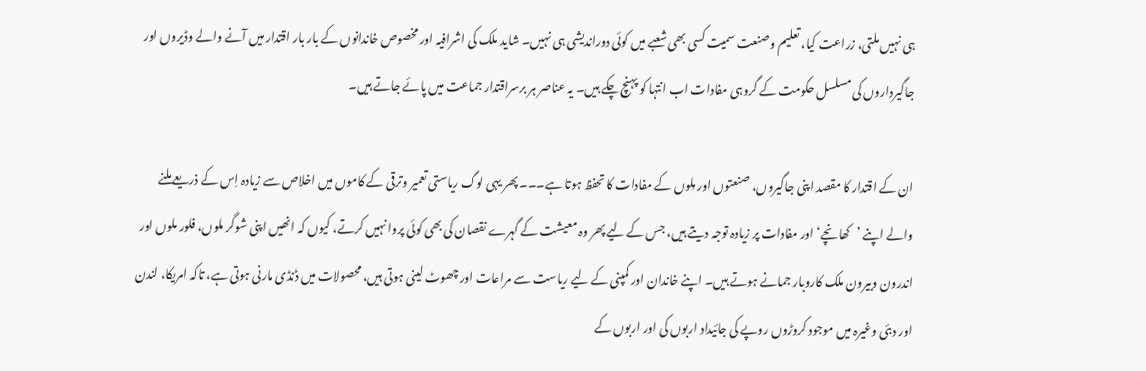ہی نہیں ملتی، زراعت کیا، تعلیم وصنعت سمیت کسی بھی شعبے میں کوئی دوراندیشی ہی نہیں۔ شاید ملک کی اشرافیہ اور مخصوص خاندانوں کے بار بار اقتدار میں آنے والے وڈیروں اور جاگیرداروں کی مسلسل حکومت کے گروہی مفادات اب انتہا کو پہنچ چکے ہیں۔ یہ عناصر ہر برسراقتدار جماعت میں پائے جاتے ہیں۔

ان کے اقتدار کا مقصد اپنی جاگیروں، صنعتوں اور مِلوں کے مفادات کا تحفظ ہوتا ہے۔۔۔ پھر یہی لوگ ریاستی تعمیر وترقی کے کاموں میں اخلاص سے زیادہ اِس کے ذریعے ملنے والے اپنے ’کھانچے‘ اور مفادات پر زیادہ توجہ دیتے ہیں، جس کے لیے پھر وہ معیشت کے گہرے نقصان کی بھی کوئی پروا نہیں کرتے، کیوں کہ انھیں اپنی شوگر ملوں، فلور ملوں اور اندرون وبیرون ملک کاروبار جمانے ہوتے ہیں۔ اپنے خاندان اور کمپنی کے لیے ریاست سے مراعات اور چھوٹ لینی ہوتی ہیں، محصولات میں ڈنڈی مارنی ہوتی ہے، تاکہ امریکا، لندن اور دبئی وغیرہ میں موجود کروڑوں روپے کی جائیداد اربوں کی اور اربوں کے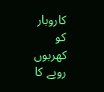کاروبار کو کھربوں روپے کا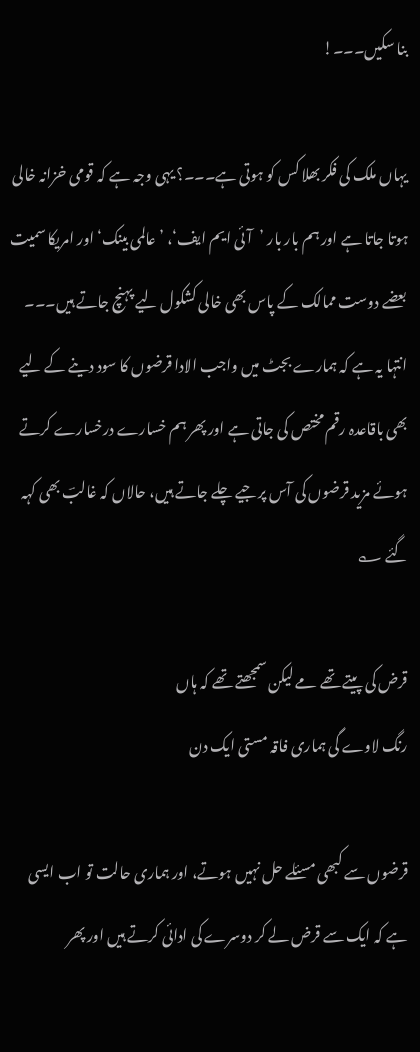بنا سکیں۔۔۔!

یہاں ملک کی فکر بھلا کس کو ہوتی ہے۔۔۔؟ یہی وجہ ہے کہ قومی خزانہ خالی ہوتا جاتا ہے اور ہم بار بار ’آئی ایم ایف‘، ’عالمی بینک‘ اور امریکا سمیت بعضے دوست ممالک کے پاس بھی خالی کشکول لیے پہنچ جاتے ہیں۔۔۔ انتہا یہ ہے کہ ہمارے بجٹ میں واجب الادا قرضوں کا سود دینے کے لیے بھی باقاعدہ رقم مختص کی جاتی ہے اور پھر ہم خسارے درخسارے کرتے ہوئے مزید قرضوں کی آس پر جیے چلے جاتے ہیں، حالاں کہ غالبؔ بھی کہہ گئے ؎

قرض کی پیتے تھے مے لیکن سمجھتے تھے کہ ہاں
رنگ لاوے گی ہماری فاقہ مستی ایک دن

قرضوں سے کبھی مسئلے حل نہیں ہوتے، اور ہماری حالت تو اب ایسی ہے کہ ایک سے قرض لے کر دوسرے کی ادائی کرتے ہیں اور پھر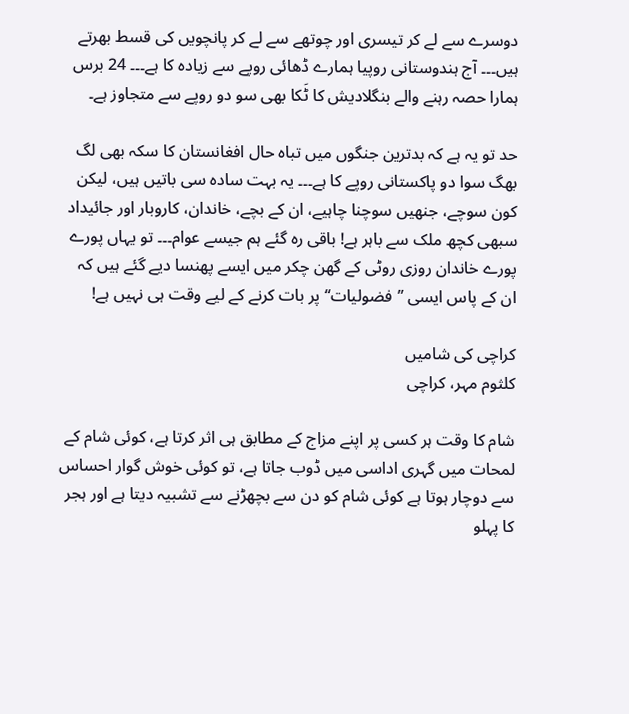دوسرے سے لے کر تیسری اور چوتھے سے لے کر پانچویں کی قسط بھرتے ہیں۔۔۔ آج ہندوستانی روپیا ہمارے ڈھائی روپے سے زیادہ کا ہے۔۔۔ 24 برس ہمارا حصہ رہنے والے بنگلادیش کا ٹَکا بھی سو دو روپے سے متجاوز ہے۔

حد تو یہ ہے کہ بدترین جنگوں میں تباہ حال افغانستان کا سکہ بھی لگ بھگ سوا دو پاکستانی روپے کا ہے۔۔۔ یہ بہت سادہ سی باتیں ہیں، لیکن کون سوچے، جنھیں سوچنا چاہیے، ان کے بچے، خاندان، کاروبار اور جائیداد سبھی کچھ ملک سے باہر ہے! باقی رہ گئے ہم جیسے عوام۔۔۔ تو یہاں پورے پورے خاندان روزی روٹی کے گھن چکر میں ایسے پھنسا دیے گئے ہیں کہ ان کے پاس ایسی ’’فضولیات‘‘ پر بات کرنے کے لیے وقت ہی نہیں ہے!

کراچی کی شامیں
کلثوم مہر، کراچی

شام کا وقت ہر کسی پر اپنے مزاج کے مطابق ہی اثر کرتا ہے، کوئی شام کے لمحات میں گہری اداسی میں ڈوب جاتا ہے، تو کوئی خوش گوار احساس سے دوچار ہوتا ہے کوئی شام کو دن سے بچھڑنے سے تشبیہ دیتا ہے اور ہجر کا پہلو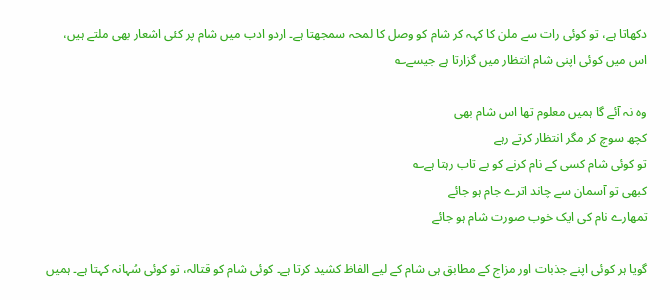دکھاتا ہے، تو کوئی رات سے ملن کا کہہ کر شام کو وصل کا لمحہ سمجھتا ہے۔ اردو ادب میں شام پر کئی اشعار بھی ملتے ہیں، اس میں کوئی اپنی شام انتظار میں گزارتا ہے جیسے؎

وہ نہ آئے گا ہمیں معلوم تھا اس شام بھی
کچھ سوچ کر مگر انتظار کرتے رہے
تو کوئی شام کسی کے نام کرنے کو بے تاب رہتا ہے؎
کبھی تو آسمان سے چاند اترے جام ہو جائے
تمھارے نام کی ایک خوب صورت شام ہو جائے

گویا ہر کوئی اپنے جذبات اور مزاج کے مطابق ہی شام کے لیے الفاظ کشید کرتا ہے۔ کوئی شام کو قتالہ، تو کوئی سُہانہ کہتا ہے۔ ہمیں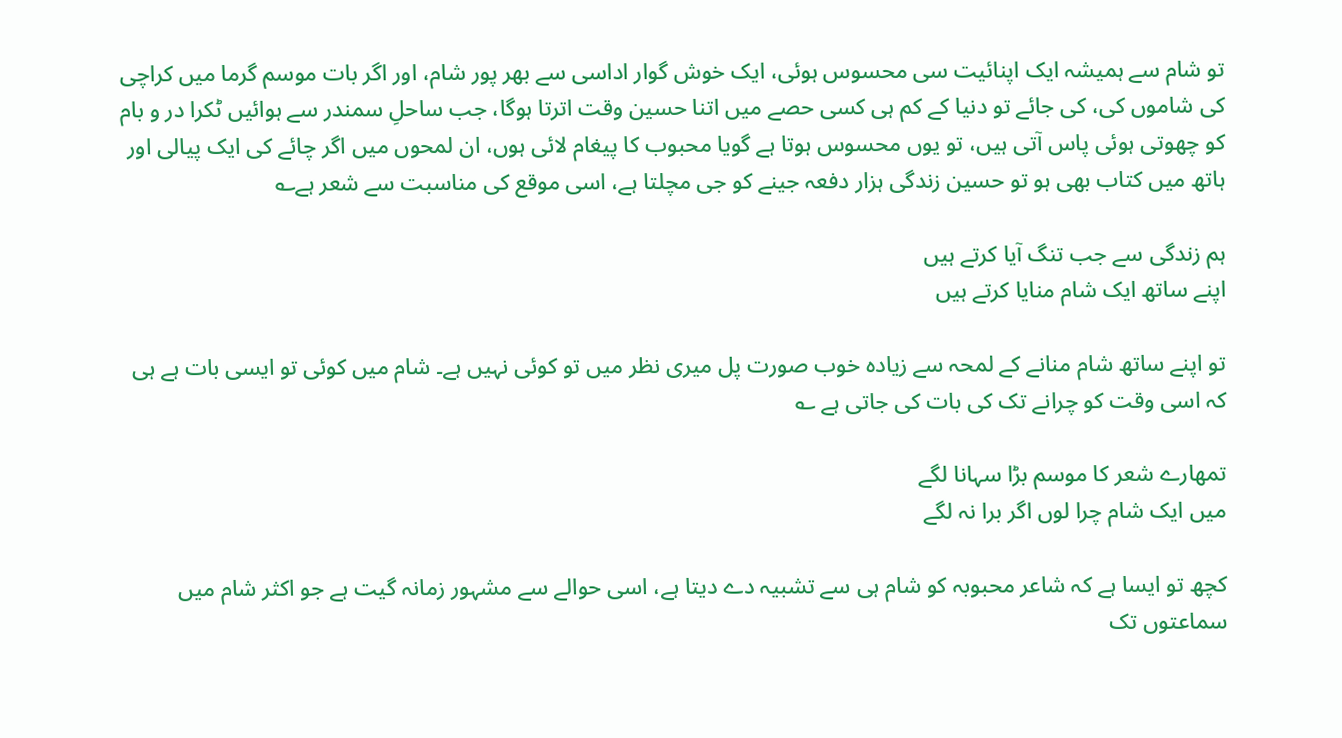تو شام سے ہمیشہ ایک اپنائیت سی محسوس ہوئی، ایک خوش گوار اداسی سے بھر پور شام، اور اگر بات موسم گرما میں کراچی کی شاموں کی، کی جائے تو دنیا کے کم ہی کسی حصے میں اتنا حسین وقت اترتا ہوگا، جب ساحلِ سمندر سے ہوائیں ٹکرا در و بام کو چھوتی ہوئی پاس آتی ہیں، تو یوں محسوس ہوتا ہے گویا محبوب کا پیغام لائی ہوں، ان لمحوں میں اگر چائے کی ایک پیالی اور ہاتھ میں کتاب بھی ہو تو حسین زندگی ہزار دفعہ جینے کو جی مچلتا ہے، اسی موقع کی مناسبت سے شعر ہے؎

ہم زندگی سے جب تنگ آیا کرتے ہیں
اپنے ساتھ ایک شام منایا کرتے ہیں

تو اپنے ساتھ شام منانے کے لمحہ سے زیادہ خوب صورت پل میری نظر میں تو کوئی نہیں ہے۔ شام میں کوئی تو ایسی بات ہے ہی کہ اسی وقت کو چرانے تک کی بات کی جاتی ہے ؎

تمھارے شعر کا موسم بڑا سہانا لگے
میں ایک شام چرا لوں اگر برا نہ لگے

کچھ تو ایسا ہے کہ شاعر محبوبہ کو شام ہی سے تشبیہ دے دیتا ہے، اسی حوالے سے مشہور زمانہ گیت ہے جو اکثر شام میں سماعتوں تک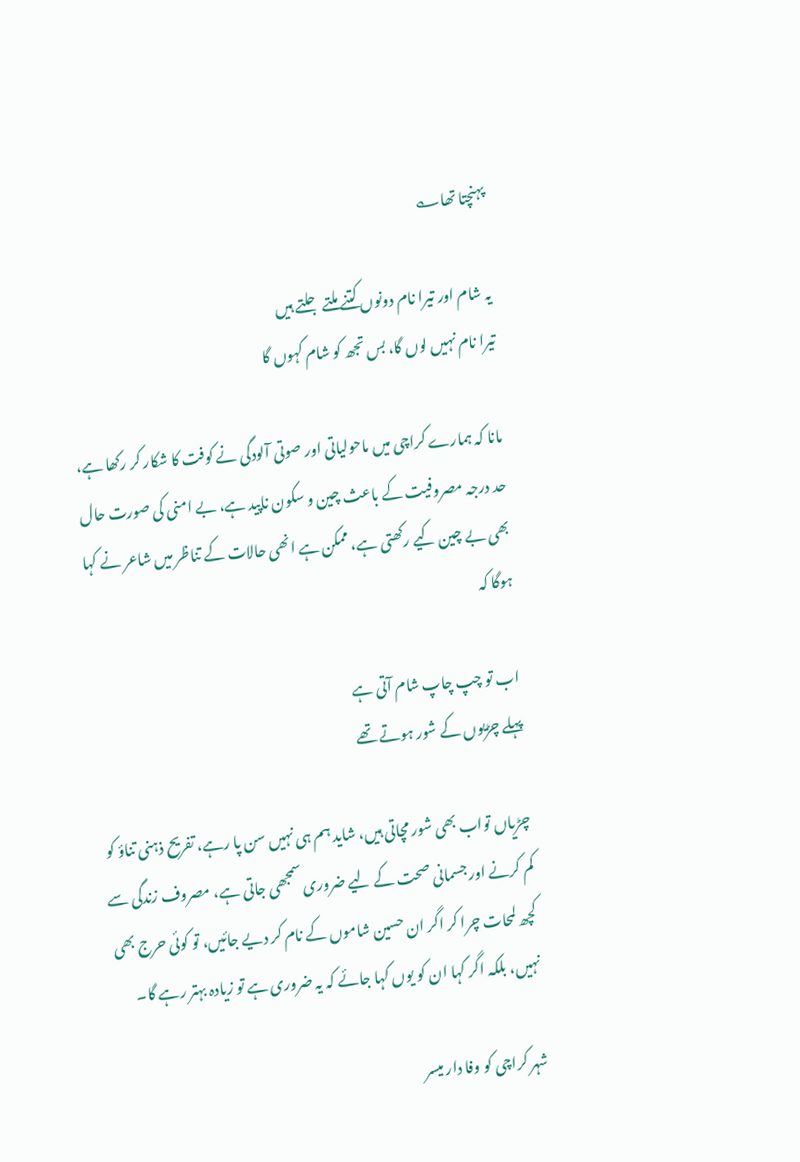پہنچتا تھا؎

یہ شام اور تیرا نام دونوں کتنے ملتے جلتے ہیں
تیرا نام نہیں لوں گا، بس تجھ کو شام کہوں گا

مانا کہ ہمارے کراچی میں ماحولیاتی اور صوتی آلودگی نے کوفت کا شکار کر رکھا ہے، حد درجہ مصروفیت کے باعث چین و سکون ناپید ہے، بے امنی کی صورت حال بھی بے چین کیے رکھتی ہے، ممکن ہے انھی حالات کے تناظر میں شاعر نے کہا ہوگا کہ

اب تو چپ چاپ شام آتی ہے
پہلے چڑیوں کے شور ہوتے تھے

چڑیاں تواب بھی شور مچاتی ہیں، شاید ہم ہی نہیں سن پا رہے، تفریح ذہنی تناؤ کو کم کرنے اور جسمانی صحت کے لیے ضروری سمجھی جاتی ہے، مصروف زندگی سے کچھ لمحات چرا کر اگر ان حسین شاموں کے نام کر دیے جائیں، تو کوئی حرج بھی نہیں، بلکہ اگر کہا ان کو یوں کہا جائے کہ یہ ضروری ہے تو زیادہ بہتر رہے گا۔

شہر کراچی کو وفا دار میسر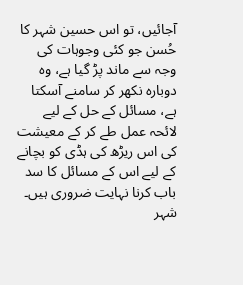آجائیں، تو اس حسین شہر کا حُسن جو کئی وجوہات کی وجہ سے ماند پڑ گیا ہے، وہ دوبارہ نکھر کر سامنے آسکتا ہے، مسائل کے حل کے لیے لائحہ عمل طے کر کے معیشت کی اس ریڑھ کی ہڈی کو بچانے کے لیے اس کے مسائل کا سد باب کرنا نہایت ضروری ہیں۔ شہر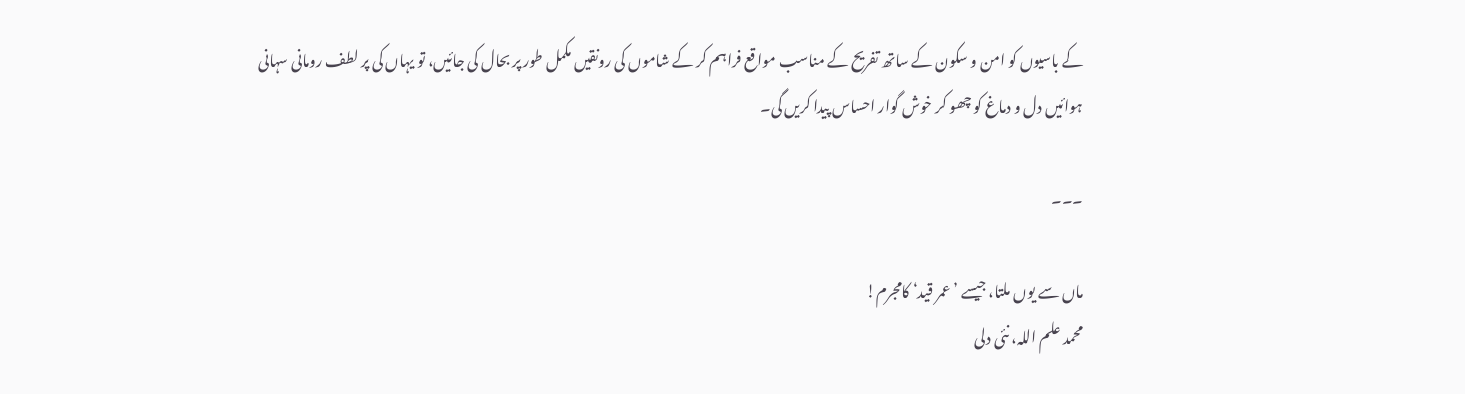کے باسیوں کو امن و سکون کے ساتھ تفریح کے مناسب مواقع فراہم کر کے شاموں کی رونقیں مکمل طور پر بحال کی جائیں، تو یہاں کی پر لطف رومانی سہانی ہوائیں دل و دماغ کو چھو کر خوش گوار احساس پیدا کریں گی۔

۔۔۔

ماں سے یوں ملتا، جیسے ’عمر قید‘ کامجرم!
محمد علم اللہ، نئی دلی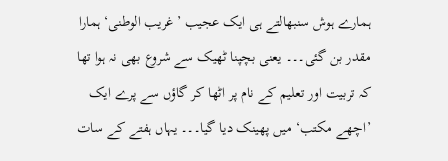ہمارے ہوش سنبھالتے ہی ایک عجیب ’غریب الوطنی‘ ہمارا مقدر بن گئی۔۔۔ یعنی بچپنا ٹھیک سے شروع بھی نہ ہوا تھا کہ تربیت اور تعلیم کے نام پر اٹھا کر گاؤں سے پرے ایک ’اچھے مکتب‘ میں پھینک دیا گیا۔۔۔ یہاں ہفتے کے سات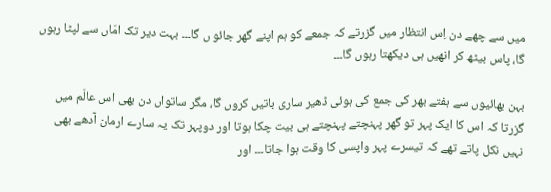میں سے چھے دن اِس انتظار میں گزرتے کہ جمعے کو ہم اپنے گھر جائو ں گا۔۔۔ بہت دیر تک امّاں سے لپٹا رہوں گا، پاس بیٹھ کر انھیں ہی دیکھتا رہوں گا۔۔۔

بہن بھائیوں سے ہفتے بھر کی جمع کی ہوئی ڈھیر ساری باتیں کروں گا، مگر ساتواں دن بھی اس عالَم میں گزرتا کہ اس کا ایک پہر تو گھر پہنچتے پہنچتے ہی بیت چکا ہوتا اور دوپہر تک یہ سارے ارمان آدھے بھی نہیں نکل پاتے تھے کہ تیسرے پہر واپسی کا وقت ہوا جاتا۔۔۔ اور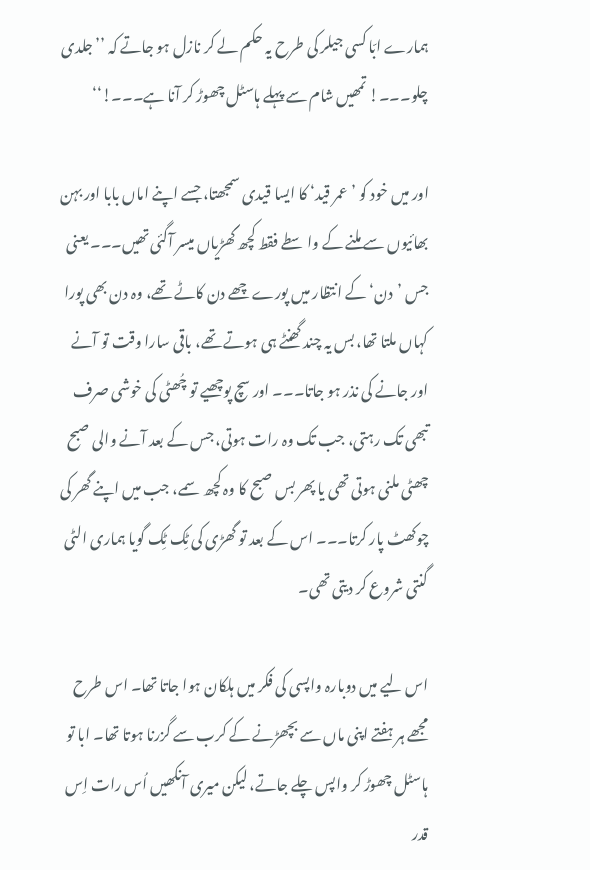ہمارے ابّا کسی جیلر کی طرح یہ حکم لے کر نازل ہو جاتے کہ ’’جلدی چلو۔۔۔! تمھیں شام سے پہلے ہاسٹل چھوڑ کر آنا ہے۔۔۔!‘‘

اور میں خود کو ’عمر قید‘ کا ایسا قیدی سمجھتا، جسے اپنے اماں بابا اور بہن بھائیوں سے ملنے کے واسطے فقط کچھ گھڑیاں میسر آگئی تھیں۔۔۔ یعنی جس ’دن‘ کے انتظار میں پورے چھے دن کاٹے تھے، وہ دن بھی پورا کہاں ملتا تھا، بس یہ چند گھنٹے ہی ہوتے تھے، باقی سارا وقت تو آنے اور جانے کی نذر ہو جاتا۔۔۔ اور سچ پوچھیے تو چُھٹی کی خوشی صرف تبھی تک رہتی، جب تک وہ رات ہوتی، جس کے بعد آنے والی صبح چھٹی ملنی ہوتی تھی یا پھر بس صبح کا وہ کچھ سمے، جب میں اپنے گھر کی چوکھٹ پار کرتا۔۔۔ اس کے بعد تو گھڑی کی ٹِک ٹِک گویا ہماری الٹی گنتی شروع کر دیتی تھی۔

اس لیے میں دوبارہ واپسی کی فکر میں ہلکان ہوا جاتا تھا۔ اس طرح مجھے ہر ہفتے اپنی ماں سے بچھڑنے کے کرب سے گزرنا ہوتا تھا۔ ابا تو ہاسٹل چھوڑ کر واپس چلے جاتے، لیکن میری آنکھیں اُس رات اِس قدر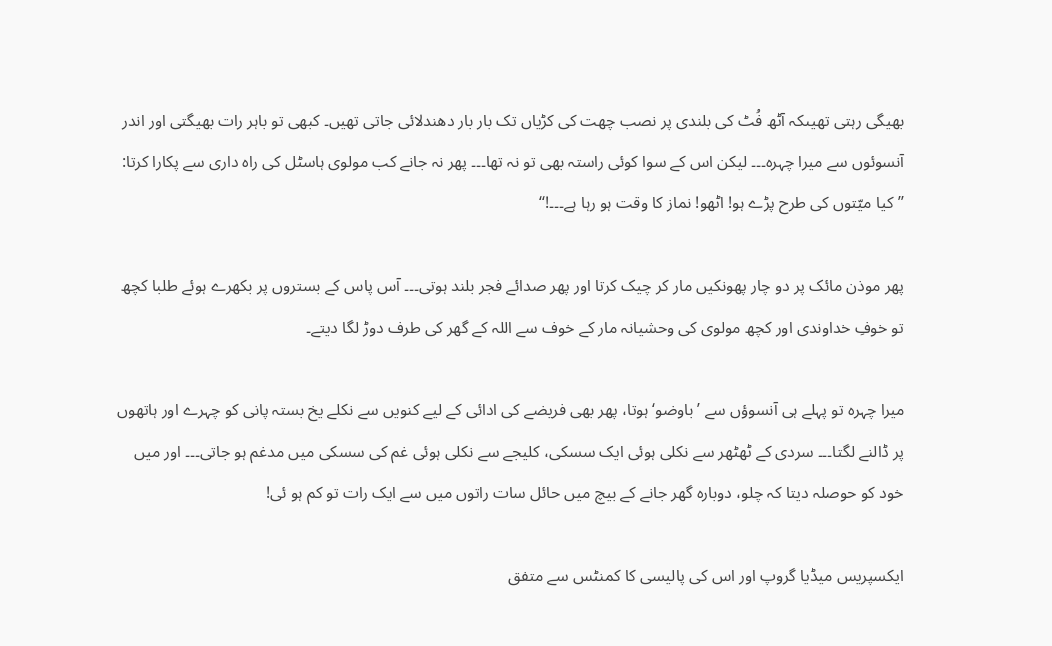بھیگی رہتی تھیںکہ آٹھ فُٹ کی بلندی پر نصب چھت کی کڑیاں تک بار بار دھندلائی جاتی تھیں۔ کبھی تو باہر رات بھیگتی اور اندر آنسوئوں سے میرا چہرہ۔۔۔ لیکن اس کے سوا کوئی راستہ بھی تو نہ تھا۔۔۔ پھر نہ جانے کب مولوی ہاسٹل کی راہ داری سے پکارا کرتا: ’’کیا میّتوں کی طرح پڑے ہو! اٹھو! نماز کا وقت ہو رہا ہے۔۔۔!‘‘

پھر موذن مائک پر دو چار پھونکیں مار کر چیک کرتا اور پھر صدائے فجر بلند ہوتی۔۔۔ آس پاس کے بستروں پر بکھرے ہوئے طلبا کچھ تو خوفِ خداوندی اور کچھ مولوی کی وحشیانہ مار کے خوف سے اللہ کے گھر کی طرف دوڑ لگا دیتے۔

میرا چہرہ تو پہلے ہی آنسوؤں سے ’باوضو‘ ہوتا، پھر بھی فریضے کی ادائی کے لیے کنویں سے نکلے یخ بستہ پانی کو چہرے اور ہاتھوں پر ڈالنے لگتا۔۔۔ سردی کے ٹھٹھر سے نکلی ہوئی ایک سسکی، کلیجے سے نکلی ہوئی غم کی سسکی میں مدغم ہو جاتی۔۔۔ اور میں خود کو حوصلہ دیتا کہ چلو، دوبارہ گھر جانے کے بیچ میں حائل سات راتوں میں سے ایک رات تو کم ہو ئی!

ایکسپریس میڈیا گروپ اور اس کی پالیسی کا کمنٹس سے متفق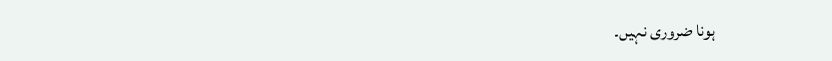ہونا ضروری نہیں۔